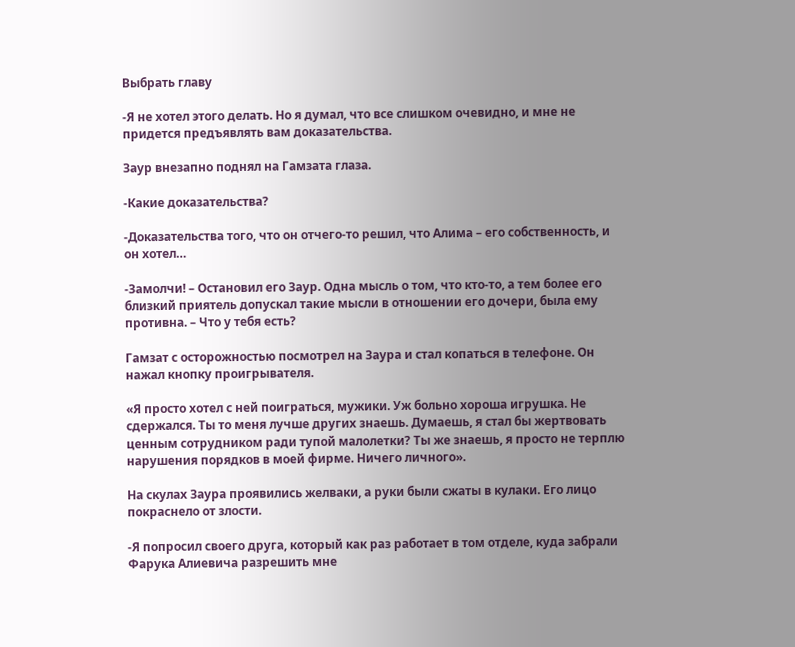Выбрать главу

-Я не хотел этого делать. Но я думал, что все слишком очевидно, и мне не придется предъявлять вам доказательства.

Заур внезапно поднял на Гамзата глаза.

-Какие доказательства?

-Доказательства того, что он отчего-то решил, что Алима – его собственность, и он хотел…

-Замолчи! – Остановил его Заур. Одна мысль о том, что кто-то, а тем более его близкий приятель допускал такие мысли в отношении его дочери, была ему противна. – Что у тебя есть?

Гамзат с осторожностью посмотрел на Заура и стал копаться в телефоне. Он нажал кнопку проигрывателя.

«Я просто хотел с ней поиграться, мужики. Уж больно хороша игрушка. Не сдержался. Ты то меня лучше других знаешь. Думаешь, я стал бы жертвовать ценным сотрудником ради тупой малолетки? Ты же знаешь, я просто не терплю нарушения порядков в моей фирме. Ничего личного».

На скулах Заура проявились желваки, а руки были сжаты в кулаки. Его лицо покраснело от злости.

-Я попросил своего друга, который как раз работает в том отделе, куда забрали Фарука Алиевича разрешить мне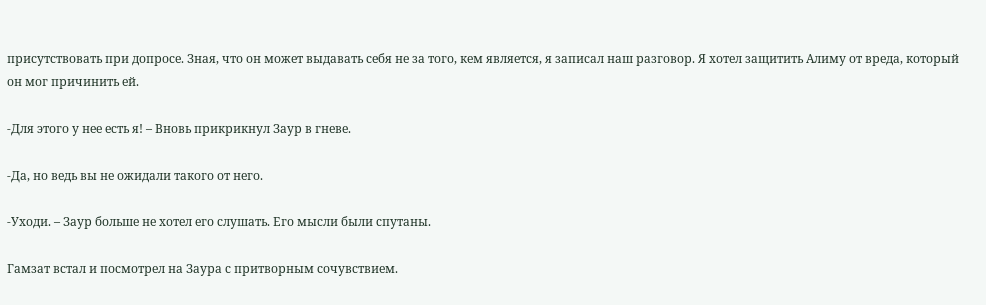присутствовать при допросе. Зная, что он может выдавать себя не за того, кем является, я записал наш разговор. Я хотел защитить Алиму от вреда, который он мог причинить ей.

-Для этого у нее есть я! – Вновь прикрикнул Заур в гневе.

-Да, но ведь вы не ожидали такого от него.

-Уходи. – Заур больше не хотел его слушать. Его мысли были спутаны.

Гамзат встал и посмотрел на Заура с притворным сочувствием.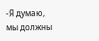-Я думаю, мы должны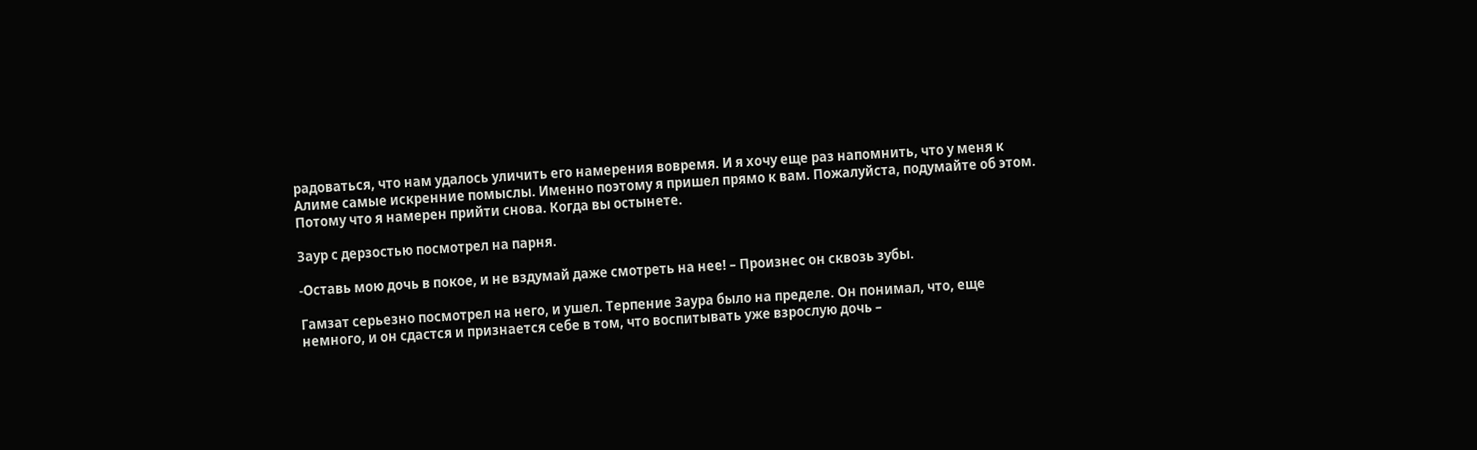радоваться, что нам удалось уличить его намерения вовремя. И я хочу еще раз напомнить, что у меня к Алиме самые искренние помыслы. Именно поэтому я пришел прямо к вам. Пожалуйста, подумайте об этом. Потому что я намерен прийти снова. Когда вы остынете.

Заур с дерзостью посмотрел на парня.

-Оставь мою дочь в покое, и не вздумай даже смотреть на нее! – Произнес он сквозь зубы.

Гамзат серьезно посмотрел на него, и ушел. Терпение Заура было на пределе. Он понимал, что, еще немного, и он сдастся и признается себе в том, что воспитывать уже взрослую дочь –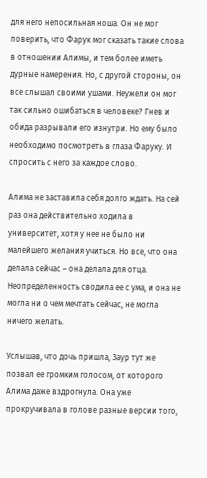для него непосильная ноша. Он не мог поверить, что Фарук мог сказать такие слова в отношении Алимы, и тем более иметь дурные намерения. Но, с другой стороны, он все слышал своими ушами. Неужели он мог так сильно ошибаться в человеке? Гнев и обида разрывали его изнутри. Но ему было необходимо посмотреть в глаза Фаруку. И спросить с него за каждое слово.

Алима не заставила себя долго ждать. На сей раз она действительно ходила в университет, хотя у нее не было ни малейшего желания учиться. Но все, что она делала сейчас – она делала для отца. Неопределенность сводила ее с ума, и она не могла ни о чем мечтать сейчас, не могла ничего желать.

Услышав, что дочь пришла, Заур тут же позвал ее громким голосом, от которого Алима даже вздрогнула. Она уже прокручивала в голове разные версии того,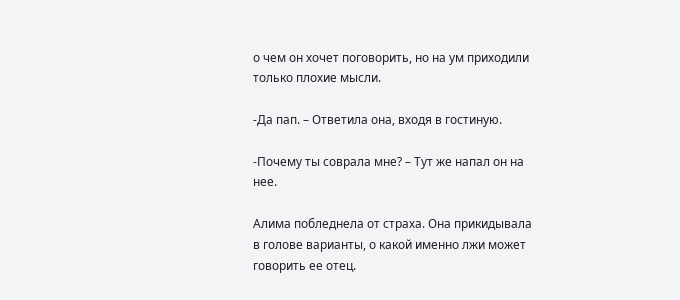о чем он хочет поговорить, но на ум приходили только плохие мысли.

-Да пап. – Ответила она, входя в гостиную.

-Почему ты соврала мне? – Тут же напал он на нее.

Алима побледнела от страха. Она прикидывала в голове варианты, о какой именно лжи может говорить ее отец.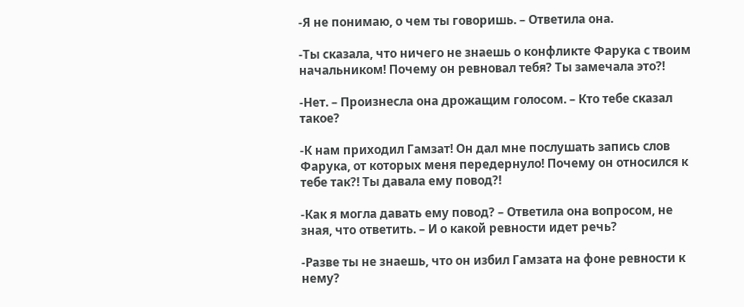-Я не понимаю, о чем ты говоришь. – Ответила она.

-Ты сказала, что ничего не знаешь о конфликте Фарука с твоим начальником! Почему он ревновал тебя? Ты замечала это?!

-Нет. – Произнесла она дрожащим голосом. – Кто тебе сказал такое?

-К нам приходил Гамзат! Он дал мне послушать запись слов Фарука, от которых меня передернуло! Почему он относился к тебе так?! Ты давала ему повод?!

-Как я могла давать ему повод? – Ответила она вопросом, не зная, что ответить. – И о какой ревности идет речь?

-Разве ты не знаешь, что он избил Гамзата на фоне ревности к нему?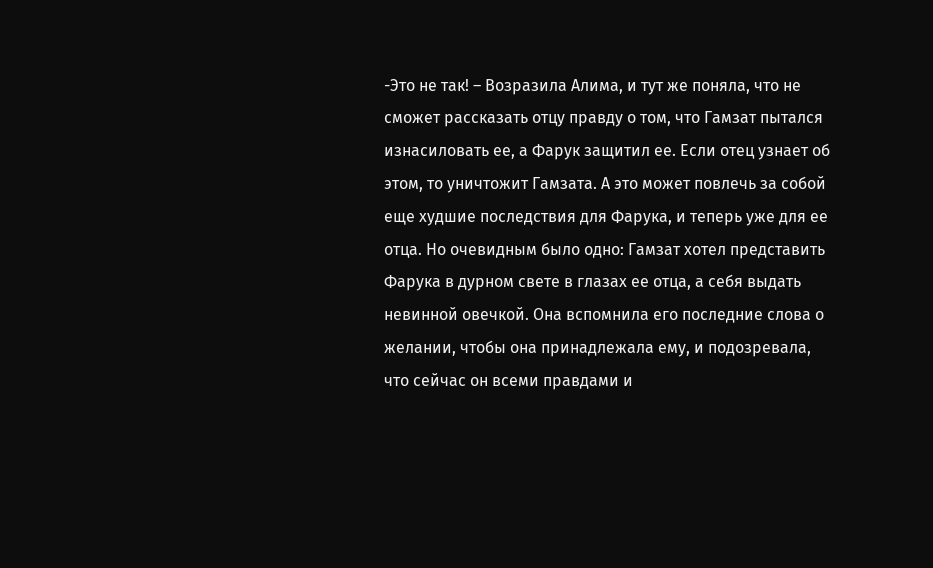-Это не так! – Возразила Алима, и тут же поняла, что не сможет рассказать отцу правду о том, что Гамзат пытался изнасиловать ее, а Фарук защитил ее. Если отец узнает об этом, то уничтожит Гамзата. А это может повлечь за собой еще худшие последствия для Фарука, и теперь уже для ее отца. Но очевидным было одно: Гамзат хотел представить Фарука в дурном свете в глазах ее отца, а себя выдать невинной овечкой. Она вспомнила его последние слова о желании, чтобы она принадлежала ему, и подозревала, что сейчас он всеми правдами и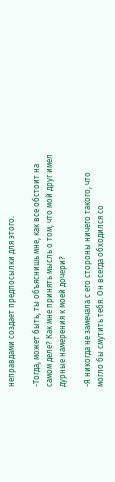неправдами создает предпосылки для этого.

-Тогда, может быть, ты объяснишь мне, как все обстоит на самом деле? Как мне принять мысль о том, что мой друг имел дурные намерения к моей дочери?

-Я никогда не замечала с его стороны ничего такого, что могло бы смутить тебя. Он всегда обходился со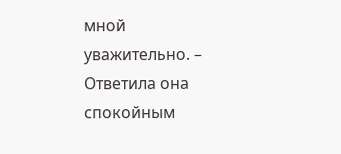мной уважительно. – Ответила она спокойным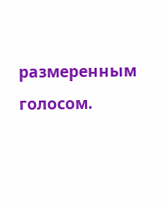размеренным голосом.